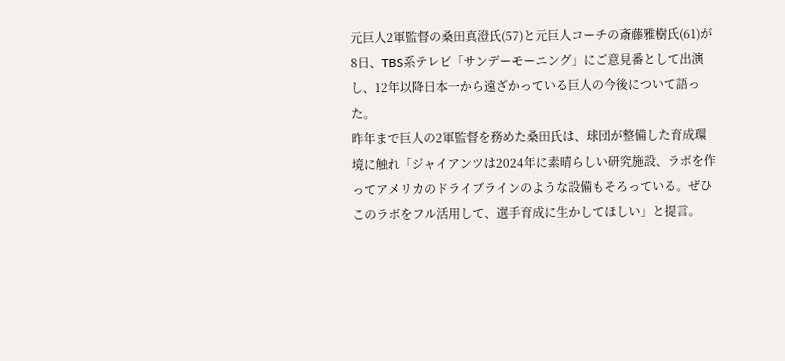元巨人2軍監督の桑田真澄氏(57)と元巨人コーチの斎藤雅樹氏(61)が8日、TBS系テレビ「サンデーモーニング」にご意見番として出演し、12年以降日本一から遠ざかっている巨人の今後について語った。
昨年まで巨人の2軍監督を務めた桑田氏は、球団が整備した育成環境に触れ「ジャイアンツは2024年に素晴らしい研究施設、ラボを作ってアメリカのドライブラインのような設備もそろっている。ぜひこのラボをフル活用して、選手育成に生かしてほしい」と提言。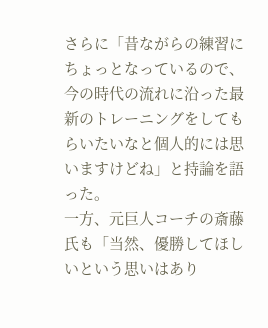さらに「昔ながらの練習にちょっとなっているので、今の時代の流れに沿った最新のトレーニングをしてもらいたいなと個人的には思いますけどね」と持論を語った。
一方、元巨人コーチの斎藤氏も「当然、優勝してほしいという思いはあり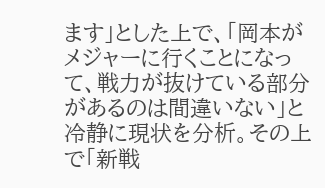ます」とした上で、「岡本がメジャーに行くことになって、戦力が抜けている部分があるのは間違いない」と冷静に現状を分析。その上で「新戦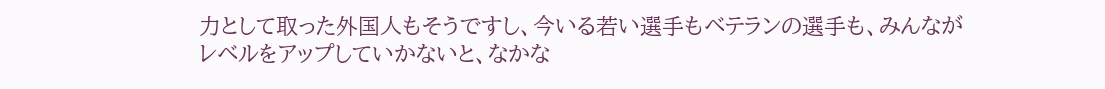力として取った外国人もそうですし、今いる若い選手もベテランの選手も、みんながレベルをアップしていかないと、なかな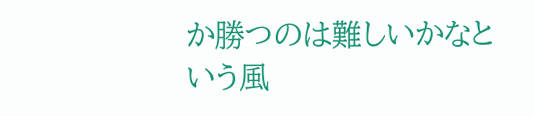か勝つのは難しいかなという風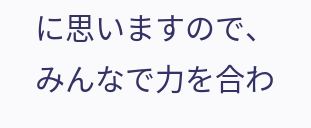に思いますので、みんなで力を合わ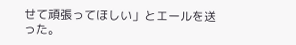せて頑張ってほしい」とエールを送った。